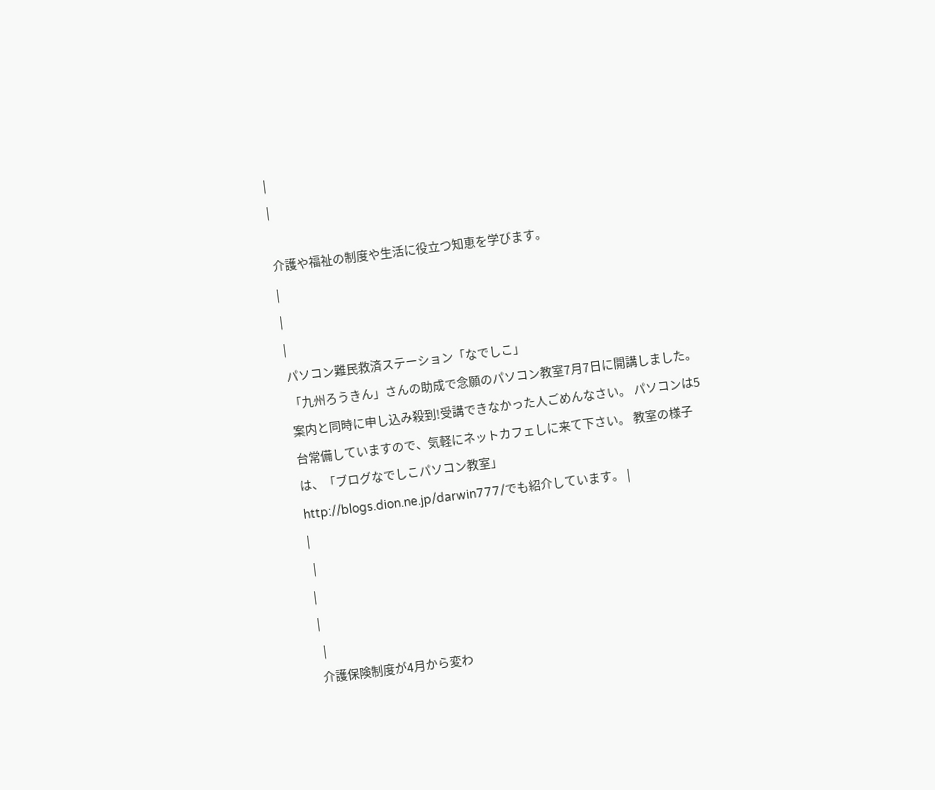|
|

介護や福祉の制度や生活に役立つ知恵を学びます。
|
|
|
パソコン難民救済ステーション「なでしこ」
「九州ろうきん」さんの助成で念願のパソコン教室7月7日に開講しました。 案内と同時に申し込み殺到!受講できなかった人ごめんなさい。 パソコンは5台常備していますので、気軽にネットカフェしに来て下さい。 教室の様子は、「ブログなでしこパソコン教室」
http://blogs.dion.ne.jp/darwin777/でも紹介しています。 |
|
 |
|
|
 |
介護保険制度が4月から変わ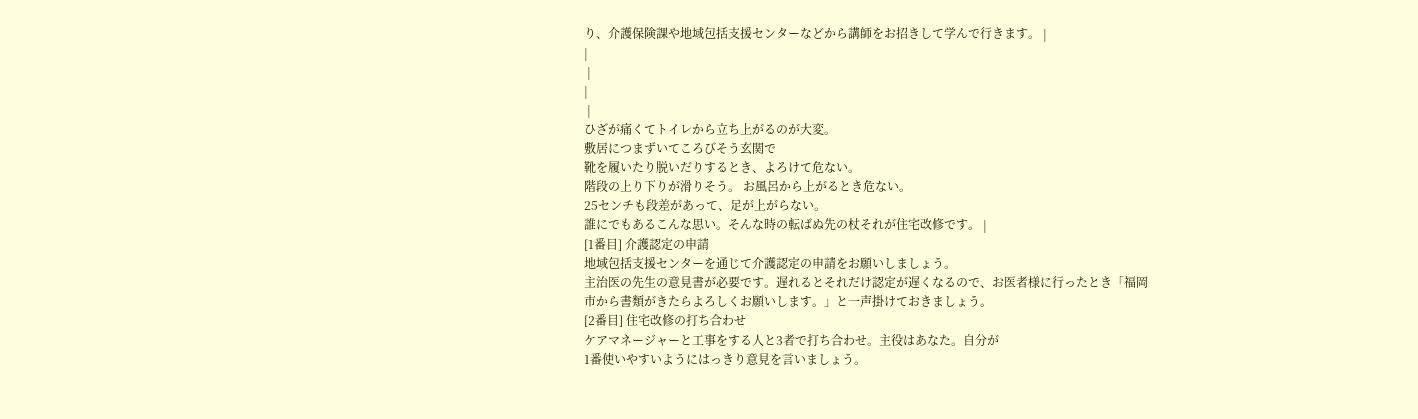り、介護保険課や地域包括支援センターなどから講師をお招きして学んで行きます。 |
|
 |
|
 |
ひざが痛くてトイレから立ち上がるのが大変。
敷居につまずいてころびそう玄関で
靴を履いたり脱いだりするとき、よろけて危ない。
階段の上り下りが滑りそう。 お風呂から上がるとき危ない。
25センチも段差があって、足が上がらない。
誰にでもあるこんな思い。そんな時の転ばぬ先の杖それが住宅改修です。 |
[1番目] 介護認定の申請
地域包括支援センターを通じて介護認定の申請をお願いしましょう。
主治医の先生の意見書が必要です。遅れるとそれだけ認定が遅くなるので、お医者様に行ったとき「福岡
市から書類がきたらよろしくお願いします。」と一声掛けておきましょう。
[2番目] 住宅改修の打ち合わせ
ケアマネージャーと工事をする人と3者で打ち合わせ。主役はあなた。自分が
1番使いやすいようにはっきり意見を言いましょう。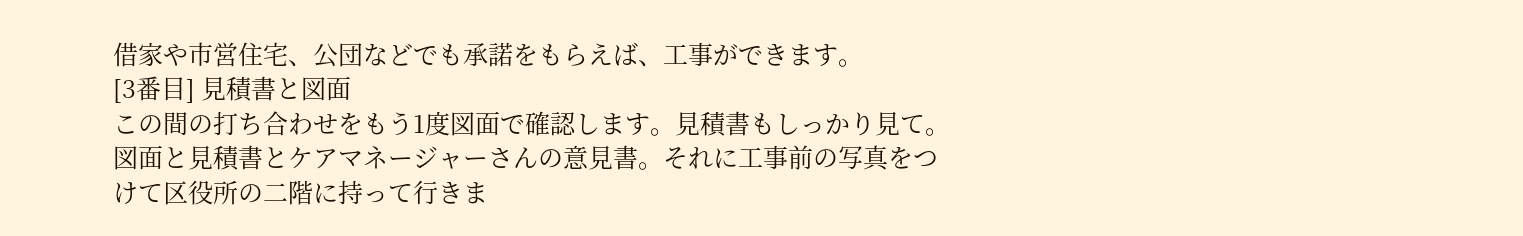借家や市営住宅、公団などでも承諾をもらえば、工事ができます。
[3番目] 見積書と図面
この間の打ち合わせをもう1度図面で確認します。見積書もしっかり見て。
図面と見積書とケアマネージャーさんの意見書。それに工事前の写真をつけて区役所の二階に持って行きま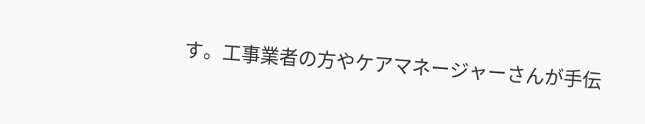す。工事業者の方やケアマネージャーさんが手伝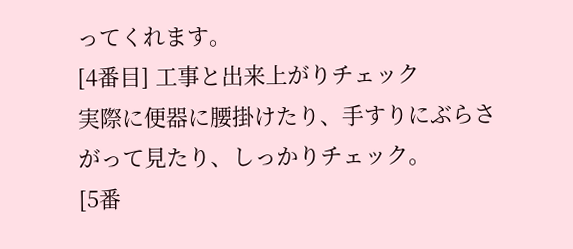ってくれます。
[4番目] 工事と出来上がりチェック
実際に便器に腰掛けたり、手すりにぶらさがって見たり、しっかりチェック。
[5番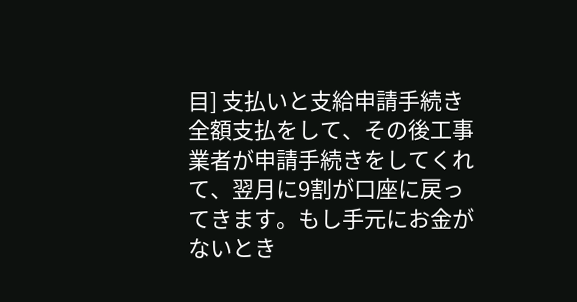目] 支払いと支給申請手続き
全額支払をして、その後工事業者が申請手続きをしてくれて、翌月に9割が口座に戻ってきます。もし手元にお金がないとき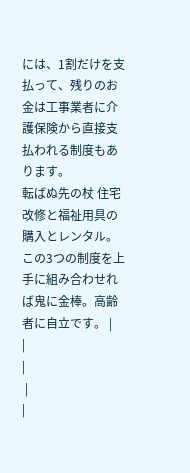には、1割だけを支払って、残りのお金は工事業者に介護保険から直接支払われる制度もあります。
転ばぬ先の杖 住宅改修と福祉用具の購入とレンタル。
この3つの制度を上手に組み合わせれば鬼に金棒。高齢者に自立です。 |
|
|
 |
|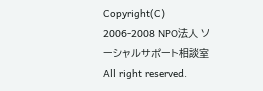Copyright(C) 2006-2008 NPO法人 ソーシャルサポート相談室 All right reserved.